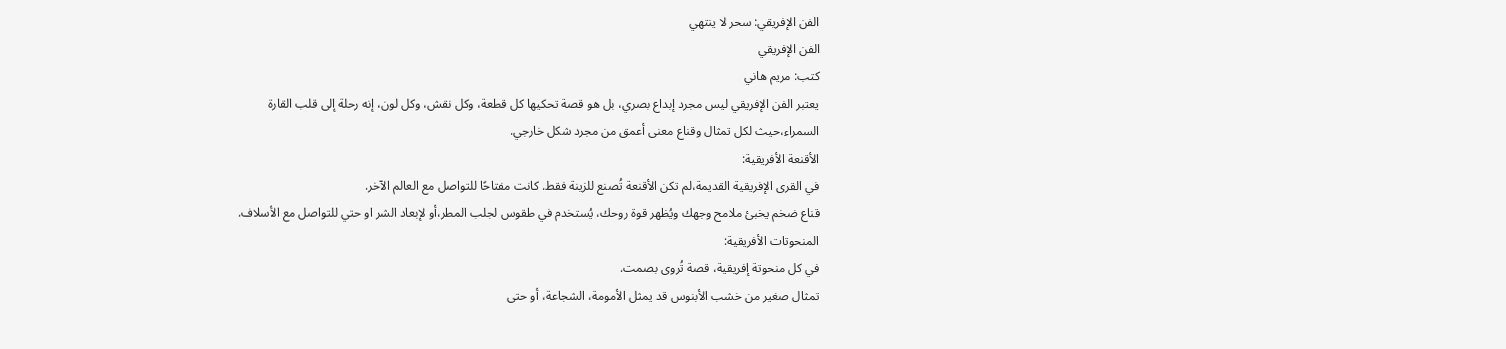الفن الإفريقي: سحر لا ينتهي
الفن الإفريقي
كتب: مريم هاني
يعتبر الفن الإفريقي ليس مجرد إبداع بصري، بل هو قصة تحكيها كل قطعة، وكل نقش، وكل لون، إنه رحلة إلى قلب القارة السمراء،حيث لكل تمثال وقناع معنى أعمق من مجرد شكل خارجي.
الأقنعة الأفريقية:
في القرى الإفريقية القديمة،لم تكن الأقنعة تُصنع للزينة فقط. كانت مفتاحًا للتواصل مع العالم الآخر.
قناع ضخم يخبئ ملامح وجهك ويُظهر قوة روحك، يُستخدم في طقوس لجلب المطر،أو لإبعاد الشر او حتي للتواصل مع الأسلاف.
المنحوتات الأفريقية:
في كل منحوتة إفريقية، قصة تُروى بصمت.
تمثال صغير من خشب الأبنوس قد يمثل الأمومة، الشجاعة، أو حتى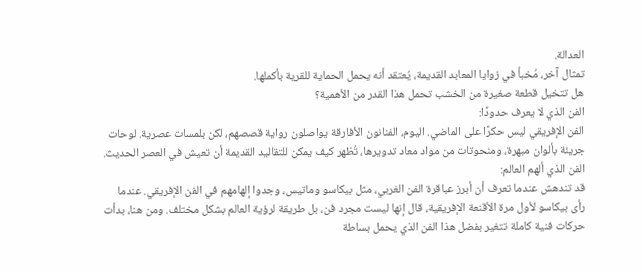العدالة.
تمثال آخر، مُخبأ في زوايا المعابد القديمة، يُعتقد أنه يحمل الحماية للقرية بأكملها.
هل تتخيل قطعة صغيرة من الخشب تحمل هذا القدر من الأهمية؟
الفن الذي لا يعرف حدودًا:
الفن الإفريقي ليس حكرًا على الماضي. اليوم، الفنانون الأفارقة يواصلون رواية قصصهم، لكن بلمسات عصرية. لوحات جريئة بألوان مبهرة، ومنحوتات من مواد معاد تدويرها، تُظهر كيف يمكن للتقاليد القديمة أن تعيش في العصر الحديث.
الفن الذي ألهم العالم:
قد تندهش عندما تعرف أن أبرز عباقرة الفن الغربي، مثل بيكاسو وماتيس، وجدوا إلهامهم في الفن الإفريقي. عندما رأى بيكاسو لأول مرة الأقنعة الإفريقية، قال إنها ليست مجرد فن، بل طريقة لرؤية العالم بشكل مختلف. ومن هنا، بدأت حركات فنية كاملة تتغير بفضل هذا الفن الذي يحمل بساطة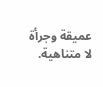عميقة وجرأة لا متناهية.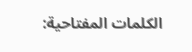الكلمات المفتاحية: